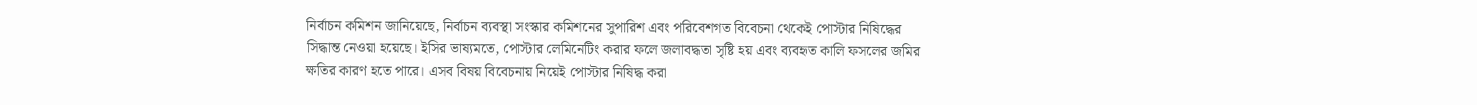নির্বাচন কমিশন জানিয়েছে, নির্বাচন ব্যবস্থা সংস্কার কমিশনের সুপারিশ এবং পরিবেশগত বিবেচনা থেকেই পোস্টার নিষিদ্ধের সিদ্ধান্ত নেওয়া হয়েছে। ইসির ভাষ্যমতে, পোস্টার লেমিনেটিং করার ফলে জলাবদ্ধতা সৃষ্টি হয় এবং ব্যবহৃত কালি ফসলের জমির ক্ষতির কারণ হতে পারে। এসব বিষয় বিবেচনায় নিয়েই পোস্টার নিষিদ্ধ করা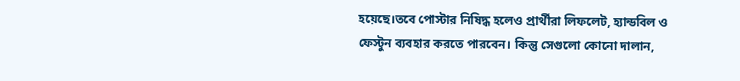হয়েছে।তবে পোস্টার নিষিদ্ধ হলেও প্রার্থীরা লিফলেট, হ্যান্ডবিল ও ফেস্টুন ব্যবহার করতে পারবেন। কিন্তু সেগুলো কোনো দালান,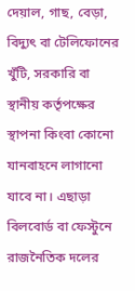দেয়াল, গাছ, বেড়া, বিদ্যুৎ বা টেলিফোনের খুঁটি, সরকারি বা স্থানীয় কর্তৃপক্ষের স্থাপনা কিংবা কোনো যানবাহনে লাগানো যাবে না। এছাড়া বিলবোর্ড বা ফেস্টুনে রাজনৈতিক দলের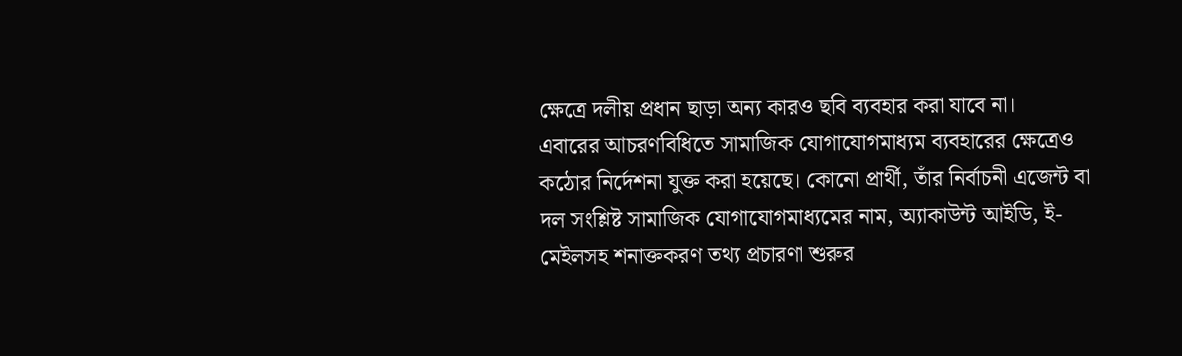ক্ষেত্রে দলীয় প্রধান ছাড়া অন্য কারও ছবি ব্যবহার করা যাবে না।
এবারের আচরণবিধিতে সামাজিক যোগাযোগমাধ্যম ব্যবহারের ক্ষেত্রেও কঠোর নির্দেশনা যুক্ত করা হয়েছে। কোনো প্রার্থী, তাঁর নির্বাচনী এজেন্ট বা দল সংশ্লিষ্ট সামাজিক যোগাযোগমাধ্যমের নাম, অ্যাকাউন্ট আইডি, ই-মেইলসহ শনাক্তকরণ তথ্য প্রচারণা শুরুর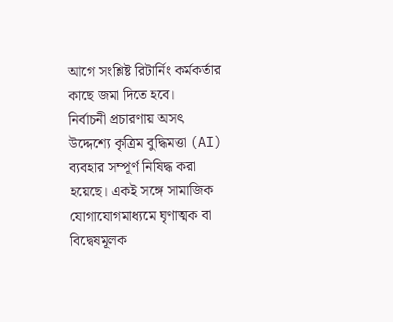আগে সংশ্লিষ্ট রিটার্নিং কর্মকর্তার কাছে জমা দিতে হবে।
নির্বাচনী প্রচারণায় অসৎ উদ্দেশ্যে কৃত্রিম বুদ্ধিমত্তা (AI) ব্যবহার সম্পূর্ণ নিষিদ্ধ করা হয়েছে। একই সঙ্গে সামাজিক যোগাযোগমাধ্যমে ঘৃণাত্মক বা বিদ্বেষমূলক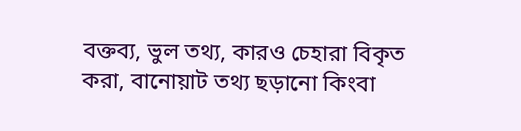বক্তব্য, ভুল তথ্য, কারও চেহারা বিকৃত করা, বানোয়াট তথ্য ছড়ানো কিংবা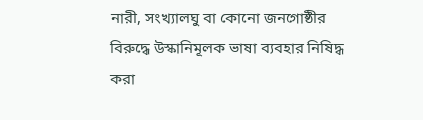নারী, সংখ্যালঘু বা কোনো জনগোষ্ঠীর বিরুদ্ধে উস্কানিমূলক ভাষা ব্যবহার নিষিদ্ধ করা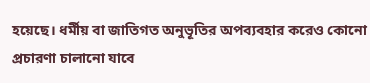হয়েছে। ধর্মীয় বা জাতিগত অনুভূতির অপব্যবহার করেও কোনো প্রচারণা চালানো যাবে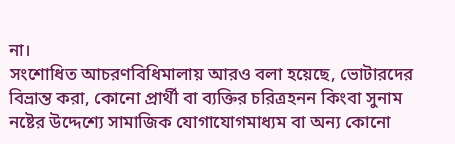না।
সংশোধিত আচরণবিধিমালায় আরও বলা হয়েছে, ভোটারদের বিভ্রান্ত করা, কোনো প্রার্থী বা ব্যক্তির চরিত্রহনন কিংবা সুনাম নষ্টের উদ্দেশ্যে সামাজিক যোগাযোগমাধ্যম বা অন্য কোনো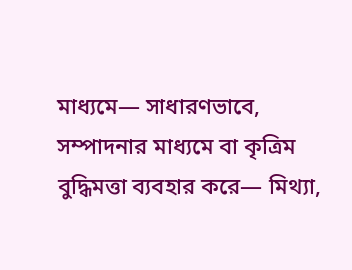মাধ্যমে— সাধারণভাবে, সম্পাদনার মাধ্যমে বা কৃত্রিম বুদ্ধিমত্তা ব্যবহার করে— মিথ্যা,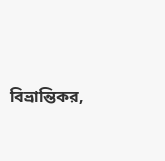বিভ্রান্তিকর,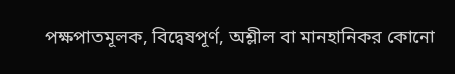পক্ষপাতমূলক, বিদ্বেষপূর্ণ, অশ্লীল বা মানহানিকর কোনো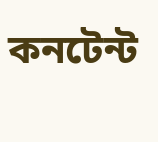কনটেন্ট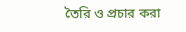তৈরি ও প্রচার করা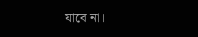যাবে না।